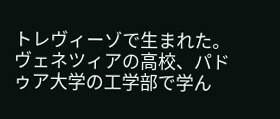トレヴィーゾで生まれた。ヴェネツィアの高校、パドゥア大学の工学部で学ん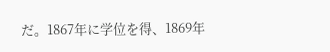だ。1867年に学位を得、1869年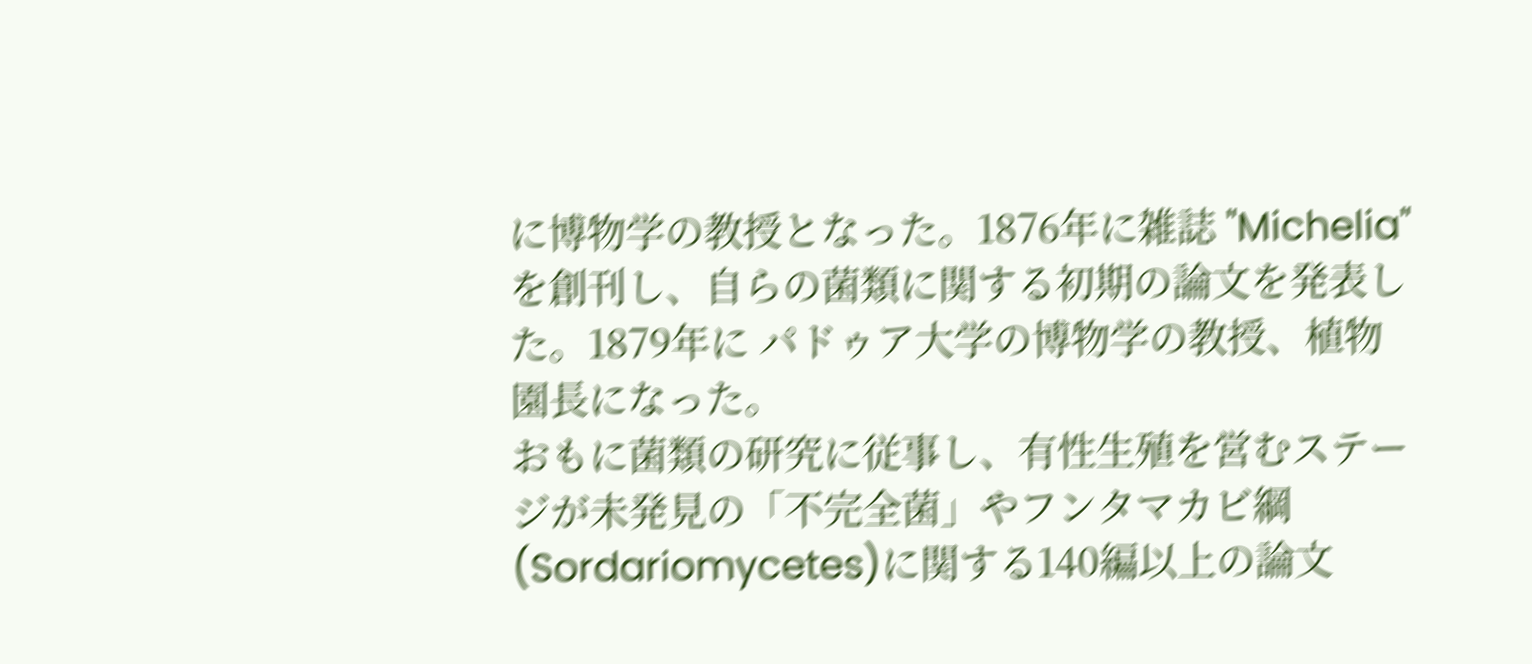に博物学の教授となった。1876年に雑誌 "Michelia"を創刊し、自らの菌類に関する初期の論文を発表した。1879年に パドゥア大学の博物学の教授、植物園長になった。
おもに菌類の研究に従事し、有性生殖を営むステージが未発見の「不完全菌」やフンタマカビ綱 (Sordariomycetes)に関する140編以上の論文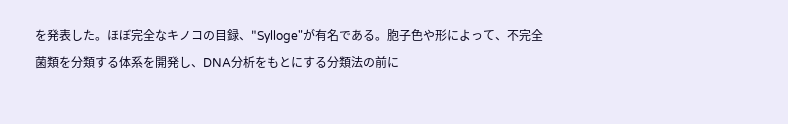を発表した。ほぼ完全なキノコの目録、"Sylloge"が有名である。胞子色や形によって、不完全菌類を分類する体系を開発し、DNA分析をもとにする分類法の前に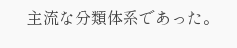主流な分類体系であった。